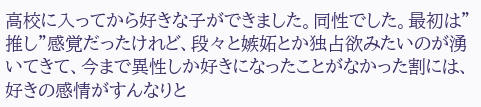高校に入ってから好きな子ができました。同性でした。最初は"推し"感覚だったけれど、段々と嫉妬とか独占欲みたいのが湧いてきて、今まで異性しか好きになったことがなかった割には、好きの感情がすんなりと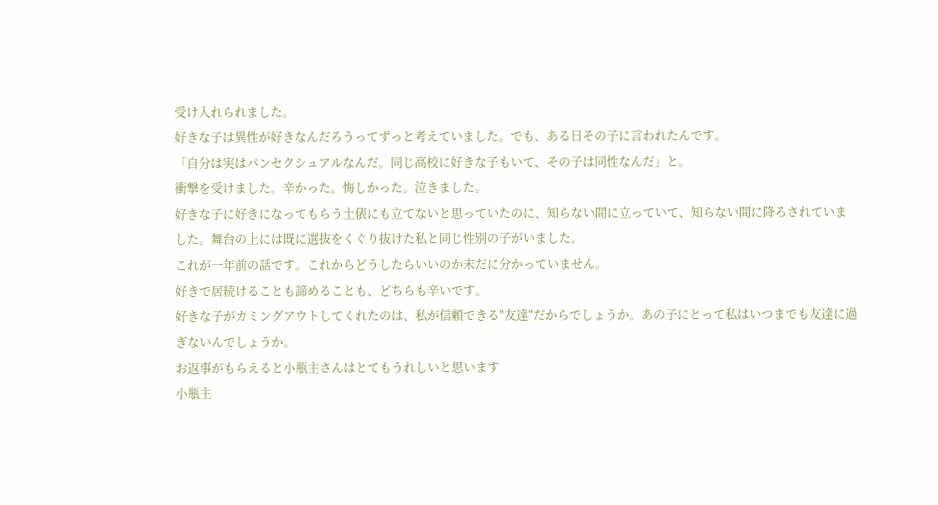受け入れられました。
好きな子は異性が好きなんだろうってずっと考えていました。でも、ある日その子に言われたんです。
「自分は実はパンセクシュアルなんだ。同じ高校に好きな子もいて、その子は同性なんだ」と。
衝撃を受けました。辛かった。悔しかった。泣きました。
好きな子に好きになってもらう土俵にも立てないと思っていたのに、知らない間に立っていて、知らない間に降ろされていました。舞台の上には既に選抜をくぐり抜けた私と同じ性別の子がいました。
これが一年前の話です。これからどうしたらいいのか未だに分かっていません。
好きで居続けることも諦めることも、どちらも辛いです。
好きな子がカミングアウトしてくれたのは、私が信頼できる"友達"だからでしょうか。あの子にとって私はいつまでも友達に過ぎないんでしょうか。
お返事がもらえると小瓶主さんはとてもうれしいと思います
小瓶主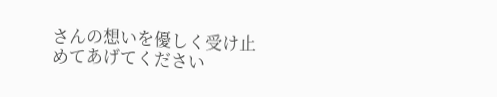さんの想いを優しく受け止めてあげてください